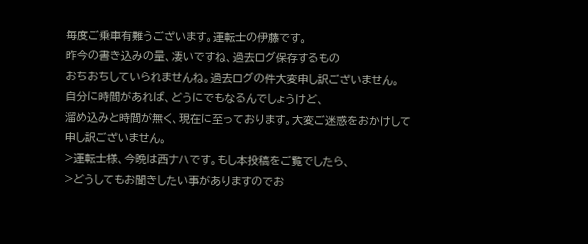毎度ご乗車有難うございます。運転士の伊藤です。
昨今の書き込みの量、凄いですね、過去ログ保存するもの
おちおちしていられませんね。過去ログの件大変申し訳ございません。
自分に時間があれば、どうにでもなるんでしょうけど、
溜め込みと時間が無く、現在に至っております。大変ご迷惑をおかけして
申し訳ございません。
>運転士様、今晩は西ナハです。もし本投稿をご覧でしたら、
>どうしてもお聞きしたい事がありますのでお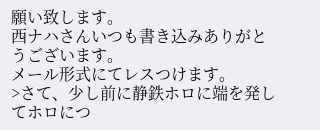願い致します。
西ナハさんいつも書き込みありがとうございます。
メール形式にてレスつけます。
>さて、少し前に静鉄ホロに端を発してホロにつ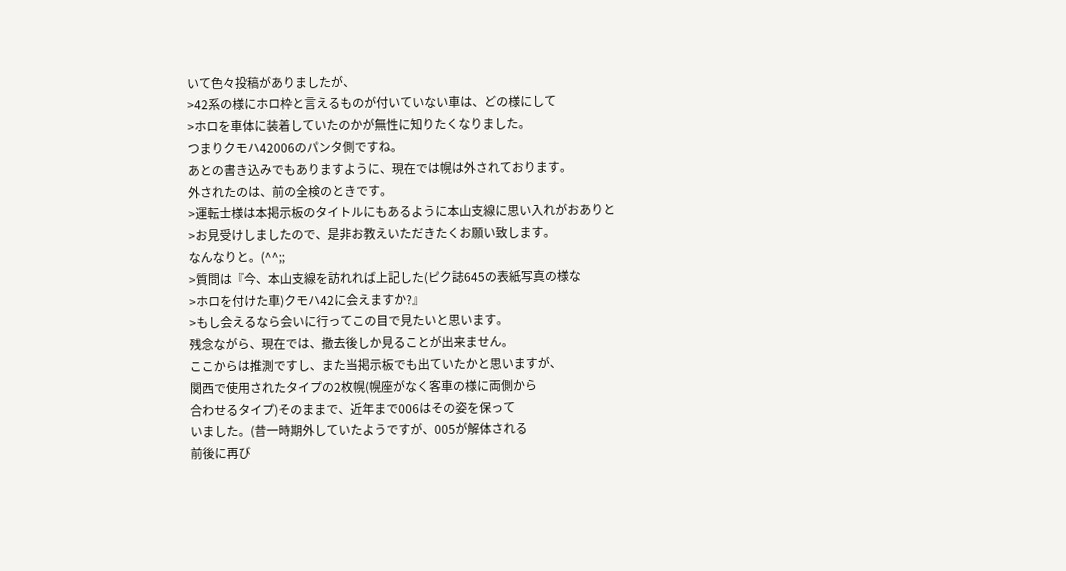いて色々投稿がありましたが、
>42系の様にホロ枠と言えるものが付いていない車は、どの様にして
>ホロを車体に装着していたのかが無性に知りたくなりました。
つまりクモハ42006のパンタ側ですね。
あとの書き込みでもありますように、現在では幌は外されております。
外されたのは、前の全検のときです。
>運転士様は本掲示板のタイトルにもあるように本山支線に思い入れがおありと
>お見受けしましたので、是非お教えいただきたくお願い致します。
なんなりと。(^^;;
>質問は『今、本山支線を訪れれば上記した(ピク誌645の表紙写真の様な
>ホロを付けた車)クモハ42に会えますか?』
>もし会えるなら会いに行ってこの目で見たいと思います。
残念ながら、現在では、撤去後しか見ることが出来ません。
ここからは推測ですし、また当掲示板でも出ていたかと思いますが、
関西で使用されたタイプの2枚幌(幌座がなく客車の様に両側から
合わせるタイプ)そのままで、近年まで006はその姿を保って
いました。(昔一時期外していたようですが、005が解体される
前後に再び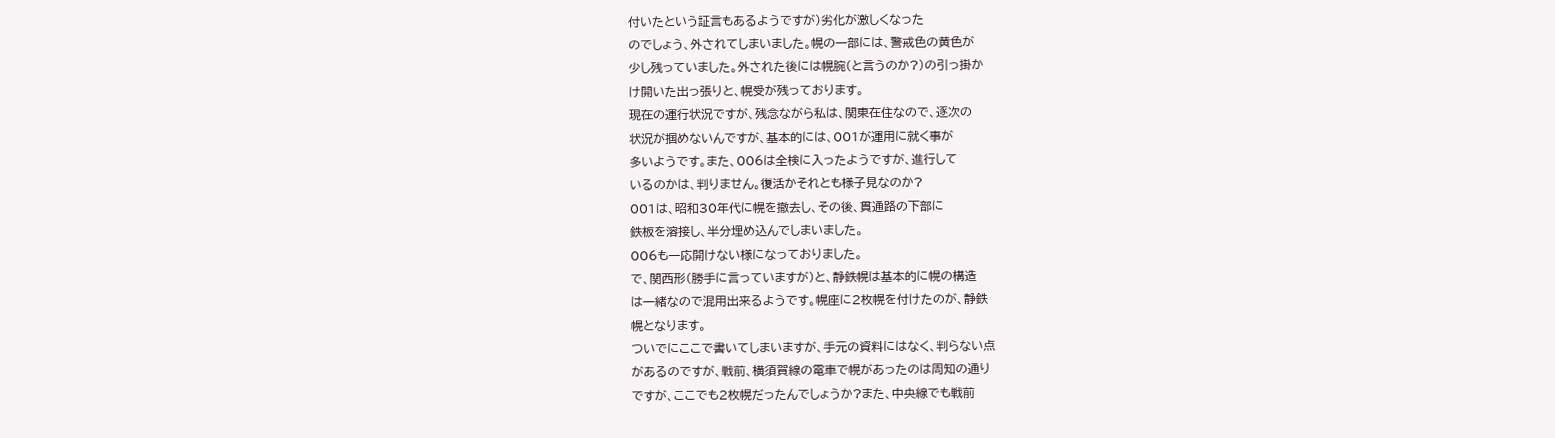付いたという証言もあるようですが)劣化が激しくなった
のでしょう、外されてしまいました。幌の一部には、警戒色の黄色が
少し残っていました。外された後には幌腕(と言うのか?)の引っ掛か
け開いた出っ張りと、幌受が残っております。
現在の運行状況ですが、残念ながら私は、関東在住なので、逐次の
状況が掴めないんですが、基本的には、001が運用に就く事が
多いようです。また、006は全検に入ったようですが、進行して
いるのかは、判りません。復活かそれとも様子見なのか?
001は、昭和30年代に幌を撤去し、その後、貫通路の下部に
鉄板を溶接し、半分埋め込んでしまいました。
006も一応開けない様になっておりました。
で、関西形(勝手に言っていますが)と、静鉄幌は基本的に幌の構造
は一緒なので混用出来るようです。幌座に2枚幌を付けたのが、静鉄
幌となります。
ついでにここで書いてしまいますが、手元の資料にはなく、判らない点
があるのですが、戦前、横須賀線の電車で幌があったのは周知の通り
ですが、ここでも2枚幌だったんでしょうか?また、中央線でも戦前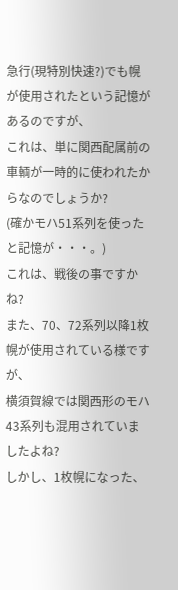急行(現特別快速?)でも幌が使用されたという記憶があるのですが、
これは、単に関西配属前の車輌が一時的に使われたからなのでしょうか?
(確かモハ51系列を使ったと記憶が・・・。)
これは、戦後の事ですかね?
また、70、72系列以降1枚幌が使用されている様ですが、
横須賀線では関西形のモハ43系列も混用されていましたよね?
しかし、1枚幌になった、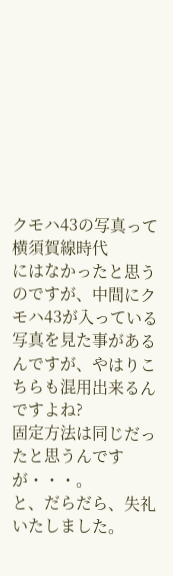クモハ43の写真って横須賀線時代
にはなかったと思うのですが、中間にクモハ43が入っている
写真を見た事があるんですが、やはりこちらも混用出来るんですよね?
固定方法は同じだったと思うんですが・・・。
と、だらだら、失礼いたしました。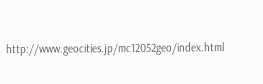http://www.geocities.jp/mc12052geo/index.html